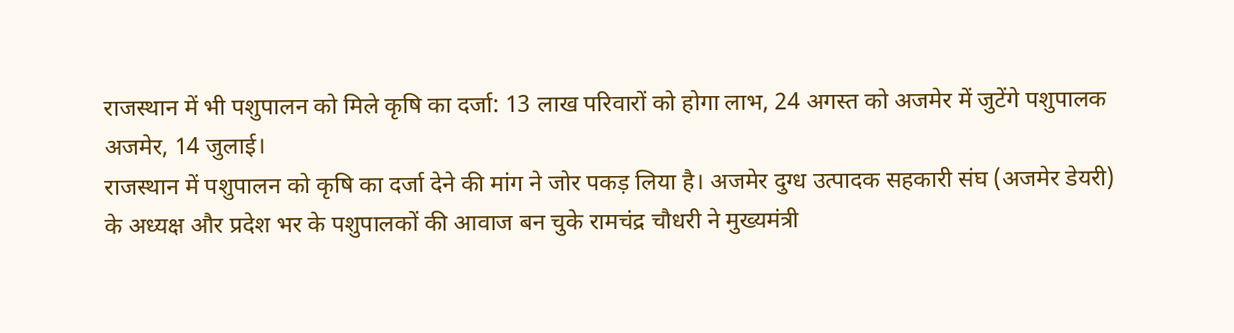राजस्थान में भी पशुपालन को मिले कृषि का दर्जा: 13 लाख परिवारों को होगा लाभ, 24 अगस्त को अजमेर में जुटेंगे पशुपालक
अजमेर, 14 जुलाई।
राजस्थान में पशुपालन को कृषि का दर्जा देने की मांग ने जोर पकड़ लिया है। अजमेर दुग्ध उत्पादक सहकारी संघ (अजमेर डेयरी) के अध्यक्ष और प्रदेश भर के पशुपालकों की आवाज बन चुके रामचंद्र चौधरी ने मुख्यमंत्री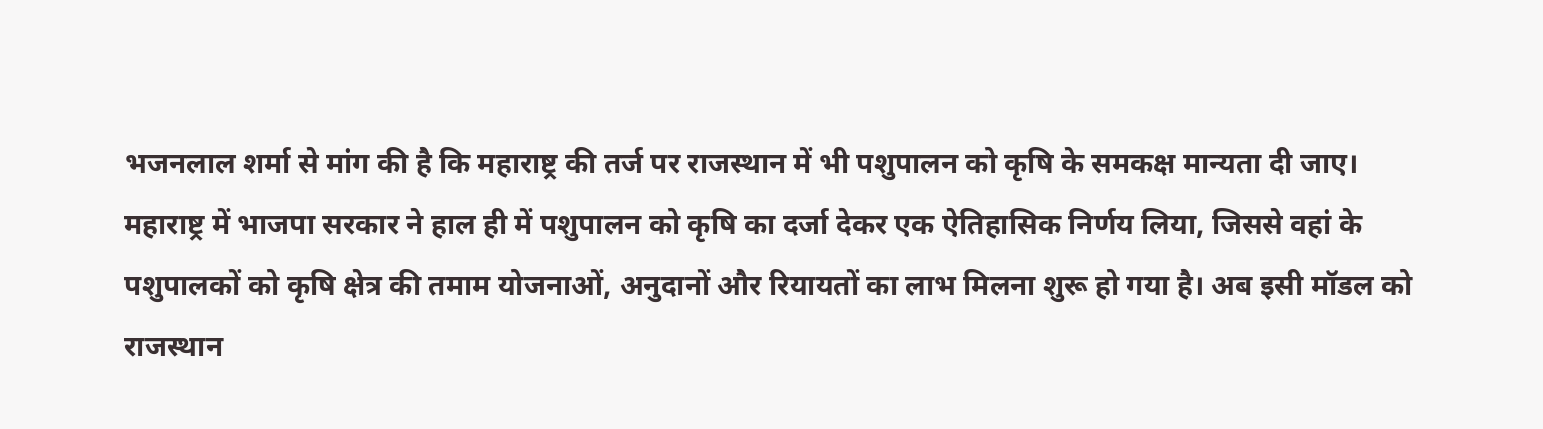भजनलाल शर्मा से मांग की है कि महाराष्ट्र की तर्ज पर राजस्थान में भी पशुपालन को कृषि के समकक्ष मान्यता दी जाए।
महाराष्ट्र में भाजपा सरकार ने हाल ही में पशुपालन को कृषि का दर्जा देकर एक ऐतिहासिक निर्णय लिया, जिससे वहां के पशुपालकों को कृषि क्षेत्र की तमाम योजनाओं, अनुदानों और रियायतों का लाभ मिलना शुरू हो गया है। अब इसी मॉडल को राजस्थान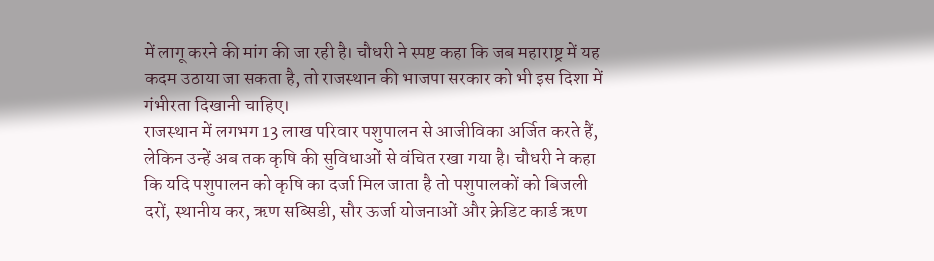में लागू करने की मांग की जा रही है। चौधरी ने स्पष्ट कहा कि जब महाराष्ट्र में यह कदम उठाया जा सकता है, तो राजस्थान की भाजपा सरकार को भी इस दिशा में गंभीरता दिखानी चाहिए।
राजस्थान में लगभग 13 लाख परिवार पशुपालन से आजीविका अर्जित करते हैं, लेकिन उन्हें अब तक कृषि की सुविधाओं से वंचित रखा गया है। चौधरी ने कहा कि यदि पशुपालन को कृषि का दर्जा मिल जाता है तो पशुपालकों को बिजली दरों, स्थानीय कर, ऋण सब्सिडी, सौर ऊर्जा योजनाओं और क्रेडिट कार्ड ऋण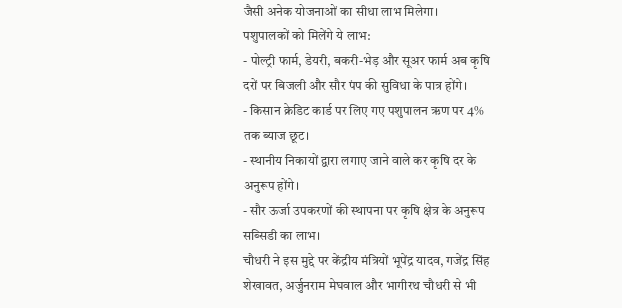जैसी अनेक योजनाओं का सीधा लाभ मिलेगा।
पशुपालकों को मिलेंगे ये लाभ:
- पोल्ट्री फार्म, डेयरी, बकरी-भेड़ और सूअर फार्म अब कृषि दरों पर बिजली और सौर पंप की सुविधा के पात्र होंगे।
- किसान क्रेडिट कार्ड पर लिए गए पशुपालन ऋण पर 4% तक ब्याज छूट।
- स्थानीय निकायों द्वारा लगाए जाने वाले कर कृषि दर के अनुरूप होंगे।
- सौर ऊर्जा उपकरणों की स्थापना पर कृषि क्षेत्र के अनुरूप सब्सिडी का लाभ।
चौधरी ने इस मुद्दे पर केंद्रीय मंत्रियों भूपेंद्र यादव, गजेंद्र सिंह शेखावत, अर्जुनराम मेघवाल और भागीरथ चौधरी से भी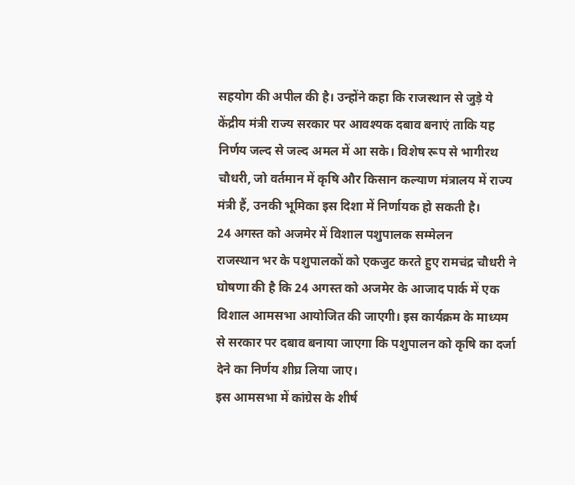सहयोग की अपील की है। उन्होंने कहा कि राजस्थान से जुड़े ये केंद्रीय मंत्री राज्य सरकार पर आवश्यक दबाव बनाएं ताकि यह निर्णय जल्द से जल्द अमल में आ सके। विशेष रूप से भागीरथ चौधरी, जो वर्तमान में कृषि और किसान कल्याण मंत्रालय में राज्य मंत्री हैं, उनकी भूमिका इस दिशा में निर्णायक हो सकती है।
24 अगस्त को अजमेर में विशाल पशुपालक सम्मेलन
राजस्थान भर के पशुपालकों को एकजुट करते हुए रामचंद्र चौधरी ने घोषणा की है कि 24 अगस्त को अजमेर के आजाद पार्क में एक विशाल आमसभा आयोजित की जाएगी। इस कार्यक्रम के माध्यम से सरकार पर दबाव बनाया जाएगा कि पशुपालन को कृषि का दर्जा देने का निर्णय शीघ्र लिया जाए।
इस आमसभा में कांग्रेस के शीर्ष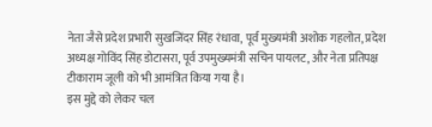नेता जैसे प्रदेश प्रभारी सुखजिंदर सिंह रंधावा, पूर्व मुख्यमंत्री अशोक गहलोत, प्रदेश अध्यक्ष गोविंद सिंह डोटासरा, पूर्व उपमुख्यमंत्री सचिन पायलट, और नेता प्रतिपक्ष टीकाराम जूली को भी आमंत्रित किया गया है।
इस मुद्दे को लेकर चल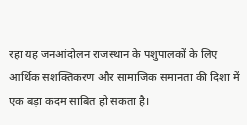रहा यह जनआंदोलन राजस्थान के पशुपालकों के लिए आर्थिक सशक्तिकरण और सामाजिक समानता की दिशा में एक बड़ा कदम साबित हो सकता है।